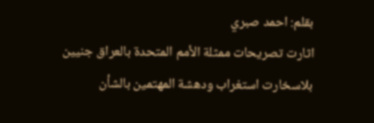بقلم: احمد صبري
اثارت تصريحات ممثلة الأمم المتحدة بالعراق جنيين بلاسخارت استغراب ودهشة المهتمين بالشأن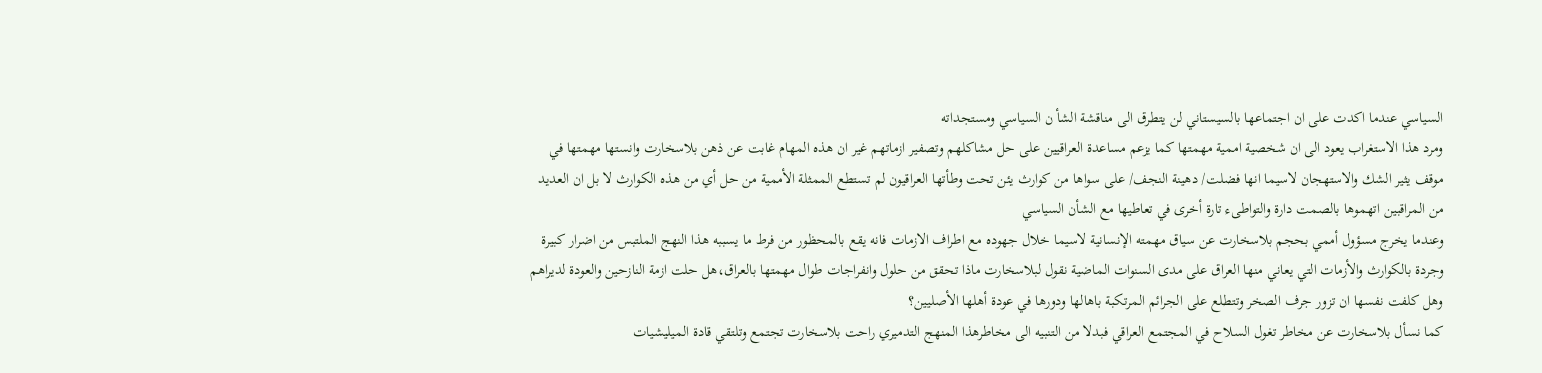السياسي عندما اكدت على ان اجتماعها بالسيستاني لن يتطرق الى مناقشة الشأ ن السياسي ومستجداته
ومرد هذا الاستغراب يعود الى ان شخصية اممية مهمتها كما يزعم مساعدة العراقيين على حل مشاكلهم وتصفير ازماتهم غير ان هذه المهام غابت عن ذهن بلاسخارت وانستها مهمتها في موقف يثير الشك والاستهجان لاسيما انها فضلت/ دهينة النجف/ على سواها من كوارث يئن تحت وطأتها العراقيون لم تستطع الممثلة الأممية من حل أي من هذه الكوارث لا بل ان العديد من المراقبين اتهموها بالصمت دارة والتواطىء تارة أخرى في تعاطيها مع الشأن السياسي
وعندما يخرج مسؤول أممي بحجم بلاسخارت عن سياق مهمته الإنسانية لاسيما خلال جهوده مع اطراف الازمات فانه يقع بالمحظور من فرط ما يسببه هذا النهج الملتبس من اضرار كبيرة
وجردة بالكوارث والأزمات التي يعاني منها العراق على مدى السنوات الماضية نقول لبلاسخارت ماذا تحقق من حلول وانفراجات طوال مهمتها بالعراق،هل حلت ازمة النازحين والعودة لديراهم وهل كلفت نفسها ان تزور جرف الصخر وتتطلع على الجرائم المرتكبة باهالها ودورها في عودة أهلها الأصليين؟
كما نسأل بلاسخارت عن مخاطر تغول السلاح في المجتمع العراقي فبدلا من التنبيه الى مخاطرهذا المنهج التدميري راحت بلاسخارت تجتمع وتلتقي قادة الميليشيات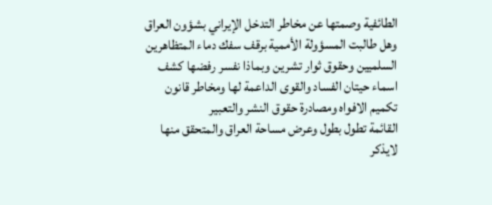الطائفية وصمتها عن مخاطر التدخل الإيراني بشؤون العراق
وهل طالبت المسؤولة الأممية برقف سفك دماء المتظاهرين السلميين وحقوق ثوار تشرين وبماذا نفسر رفضها كشف اسماء حيتان الفساد والقوى الداعمة لها ومخاطر قانون تكميم الافواه ومصادرة حقوق النشر والتعبير
القائمة تطول بطول وعرض مساحة العراق والمتحقق منها لايذكر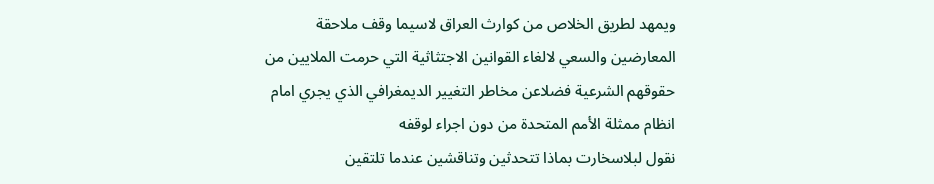ويمهد لطريق الخلاص من كوارث العراق لاسيما وقف ملاحقة المعارضين والسعي لالغاء القوانين الاجتثاثية التي حرمت الملايين من حقوقهم الشرعية فضلاعن مخاطر التغيير الديمغرافي الذي يجري امام انظام ممثلة الأمم المتحدة من دون اجراء لوقفه
نقول لبلاسخارت بماذا تتحدثين وتناقشين عندما تلتقين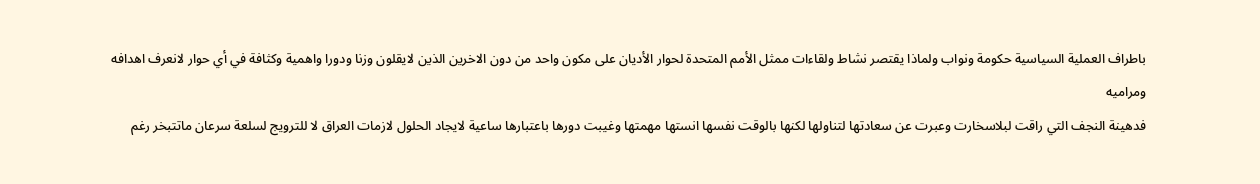باطراف العملية السياسية حكومة ونواب ولماذا يقتصر نشاط ولقاءات ممثل الأمم المتحدة لحوار الأديان على مكون واحد من دون الاخرين الذين لايقلون وزنا ودورا واهمية وكثافة في أي حوار لانعرف اهدافه ومراميه
فدهينة النجف التي راقت لبلاسخارت وعبرت عن سعادتها لتناولها لكنها بالوقت نفسها انستها مهمتها وغيبت دورها باعتبارها ساعية لايجاد الحلول لازمات العراق لا للترويج لسلعة سرعان ماتتبخر رغم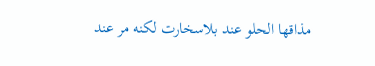مذاقها الحلو عند بلاسخارت لكنه مر عند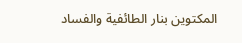المكتوين بنار الطائفية والفساد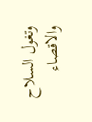وتغول السلاح والاقصاء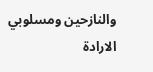والنازحين ومسلوبي الارادة